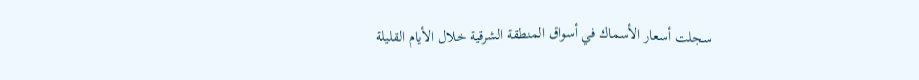سجلت أسعار الأسماك في أسواق المنطقة الشرقية خلال الأيام القليلة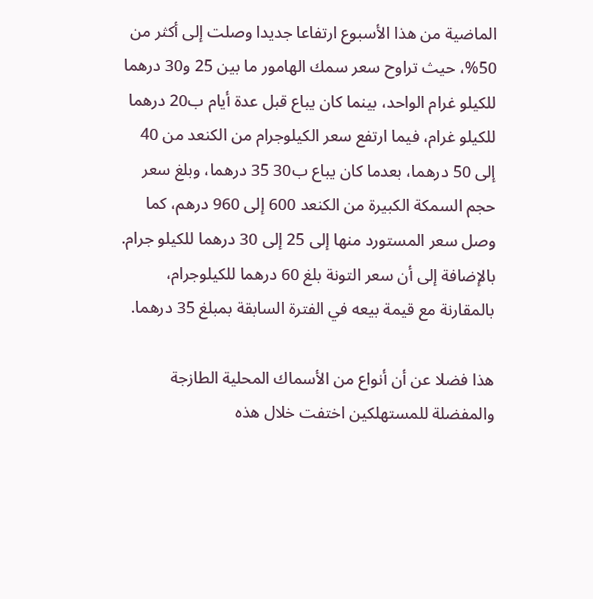الماضية من هذا الأسبوع ارتفاعا جديدا وصلت إلى أكثر من 50%، حيث تراوح سعر سمك الهامور ما بين 25 و30 درهما للكيلو غرام الواحد، بينما كان يباع قبل عدة أيام ب20 درهما للكيلو غرام، فيما ارتفع سعر الكيلوجرام من الكنعد من 40 إلى 50 درهما، بعدما كان يباع ب30 35 درهما، وبلغ سعر حجم السمكة الكبيرة من الكنعد 600 إلى 960 درهم، كما وصل سعر المستورد منها إلى 25 إلى 30 درهما للكيلو جرام. بالإضافة إلى أن سعر التونة بلغ 60 درهما للكيلوجرام، بالمقارنة مع قيمة بيعه في الفترة السابقة بمبلغ 35 درهما.

هذا فضلا عن أن أنواع من الأسماك المحلية الطازجة والمفضلة للمستهلكين اختفت خلال هذه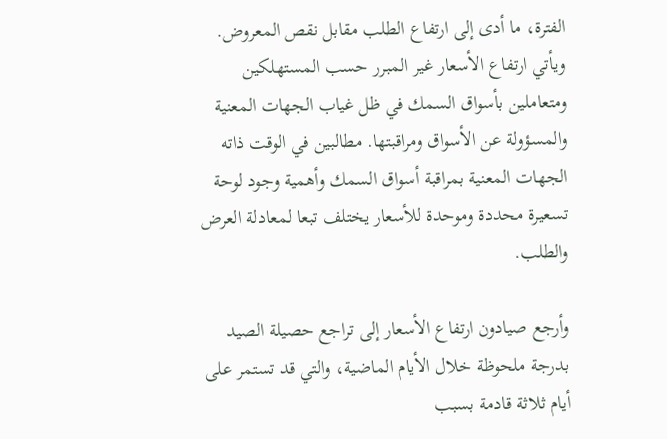الفترة، ما أدى إلى ارتفاع الطلب مقابل نقص المعروض. ويأتي ارتفاع الأسعار غير المبرر حسب المستهلكين ومتعاملين بأسواق السمك في ظل غياب الجهات المعنية والمسؤولة عن الأسواق ومراقبتها. مطالبين في الوقت ذاته الجهات المعنية بمراقبة أسواق السمك وأهمية وجود لوحة تسعيرة محددة وموحدة للأسعار يختلف تبعا لمعادلة العرض والطلب.

وأرجع صيادون ارتفاع الأسعار إلى تراجع حصيلة الصيد بدرجة ملحوظة خلال الأيام الماضية، والتي قد تستمر على أيام ثلاثة قادمة بسبب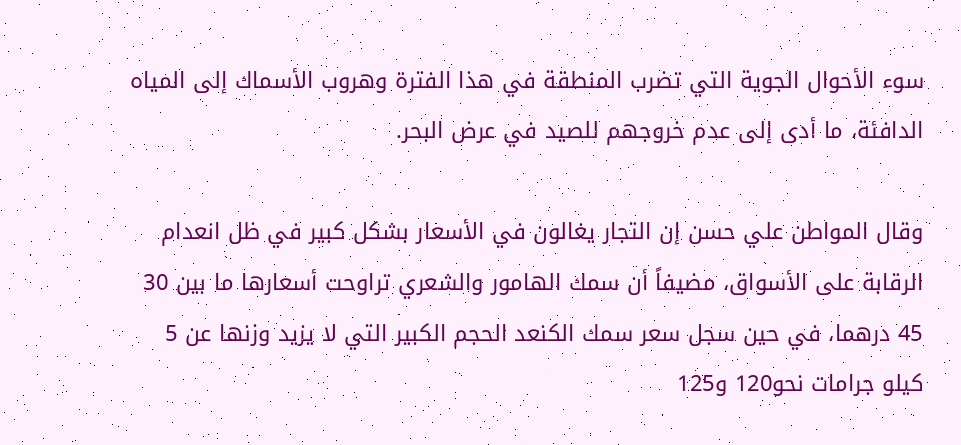سوء الأحوال الجوية التي تضرب المنطقة في هذا الفترة وهروب الأسماك إلى المياه الدافئة، ما أدى إلى عدم خروجهم للصيد في عرض البحر.

وقال المواطن علي حسن إن التجار يغالون في الأسعار بشكل كبير في ظل انعدام الرقابة على الأسواق، مضيفاً أن سمك الهامور والشعري تراوحت أسعارها ما بين 30 45 درهما، في حين سجل سعر سمك الكنعد الحجم الكبير التي لا يزيد وزنها عن 5 كيلو جرامات نحو120 و125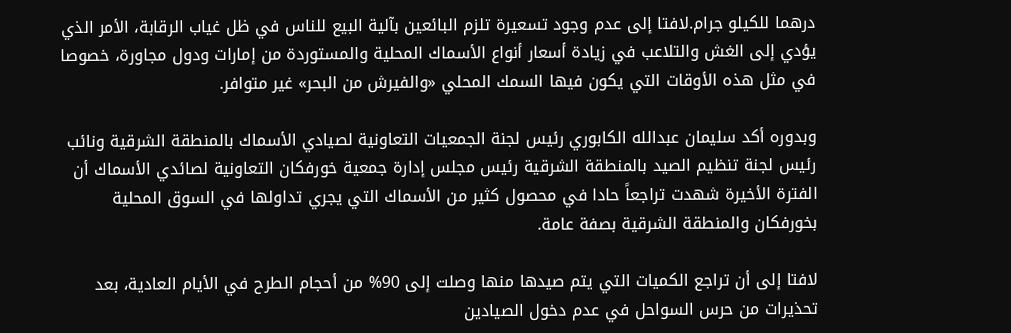درهما للكيلو جرام.لافتا إلى عدم وجود تسعيرة تلزم البائعين بآلية البيع للناس في ظل غياب الرقابة، الأمر الذي يؤدي إلى الغش والتلاعب في زيادة أسعار أنواع الأسماك المحلية والمستوردة من إمارات ودول مجاورة، خصوصا في مثل هذه الأوقات التي يكون فيها السمك المحلي «والفيرش من البحر» غير متوافر.

وبدوره أكد سليمان عبدالله الكابوري رئيس لجنة الجمعيات التعاونية لصيادي الأسماك بالمنطقة الشرقية ونائب رئيس لجنة تنظيم الصيد بالمنطقة الشرقية رئيس مجلس إدارة جمعية خورفكان التعاونية لصائدي الأسماك أن الفترة الأخيرة شهدت تراجعاً حادا في محصول كثير من الأسماك التي يجري تداولها في السوق المحلية بخورفكان والمنطقة الشرقية بصفة عامة.

لافتا إلى أن تراجع الكميات التي يتم صيدها منها وصلت إلى 90% من أحجام الطرح في الأيام العادية، بعد تحذيرات من حرس السواحل في عدم دخول الصيادين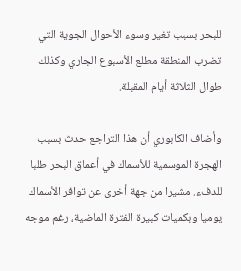للبحر بسبب تغير وسوء الأحوال الجوية التي تضرب المنطقة مطلع الأسبوع الجاري وكذلك طوال الثلاثة أيام المقبلة.

وأضاف الكابوري أن هذا التراجع حدث بسبب الهجرة الموسمية للأسماك في أعماق البحر طلبا للدفء. مشيرا من جهة أخرى عن توافر الأسماك يوميا وبكميات كبيرة الفترة الماضية، رغم موجه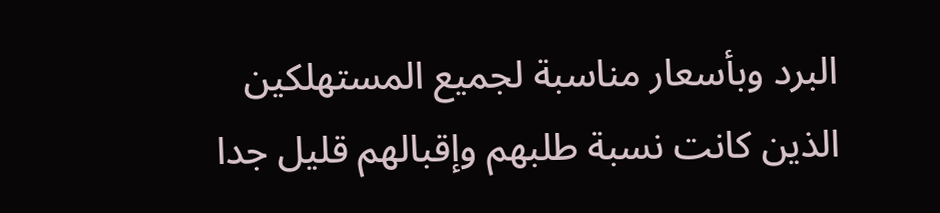البرد وبأسعار مناسبة لجميع المستهلكين الذين كانت نسبة طلبهم وإقبالهم قليل جدا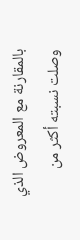بالمقارنة مع المعروض الذي وصلت نسبته أكثر من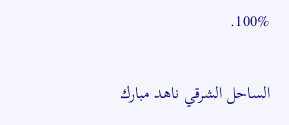100%.

الساحل الشرقي ناهد مبارك